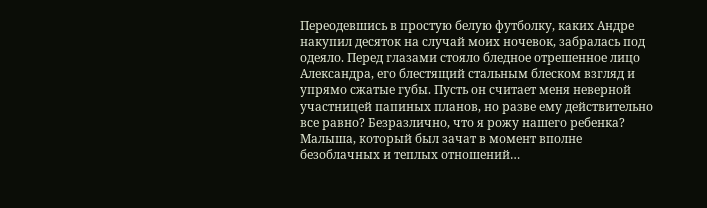Переодевшись в простую белую футболку, каких Андре накупил десяток на случай моих ночевок, забралась под одеяло. Перед глазами стояло бледное отрешенное лицо Александра, его блестящий стальным блеском взгляд и упрямо сжатые губы. Пусть он считает меня неверной участницей папиных планов, но разве ему действительно все равно? Безразлично, что я рожу нашего ребенка? Малыша, который был зачат в момент вполне безоблачных и теплых отношений…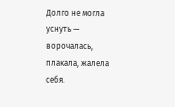Долго не могла уснуть — ворочалась, плакала, жалела себя.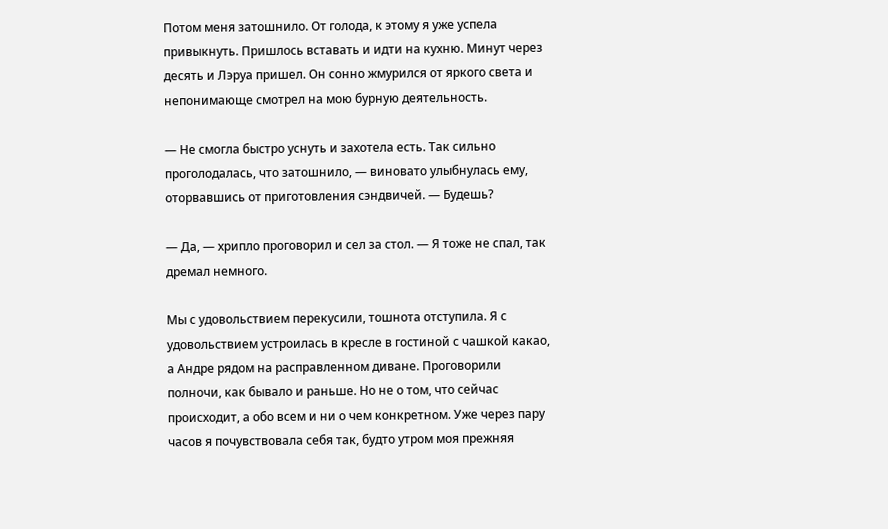Потом меня затошнило. От голода, к этому я уже успела привыкнуть. Пришлось вставать и идти на кухню. Минут через десять и Лэруа пришел. Он сонно жмурился от яркого света и непонимающе смотрел на мою бурную деятельность.

— Не смогла быстро уснуть и захотела есть. Так сильно проголодалась, что затошнило, — виновато улыбнулась ему, оторвавшись от приготовления сэндвичей. — Будешь?

— Да, — хрипло проговорил и сел за стол. — Я тоже не спал, так дремал немного.

Мы с удовольствием перекусили, тошнота отступила. Я с удовольствием устроилась в кресле в гостиной с чашкой какао, а Андре рядом на расправленном диване. Проговорили полночи, как бывало и раньше. Но не о том, что сейчас происходит, а обо всем и ни о чем конкретном. Уже через пару часов я почувствовала себя так, будто утром моя прежняя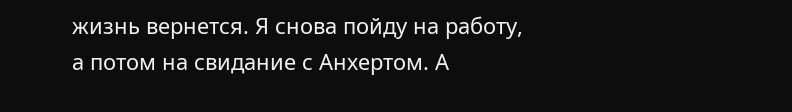жизнь вернется. Я снова пойду на работу, а потом на свидание с Анхертом. А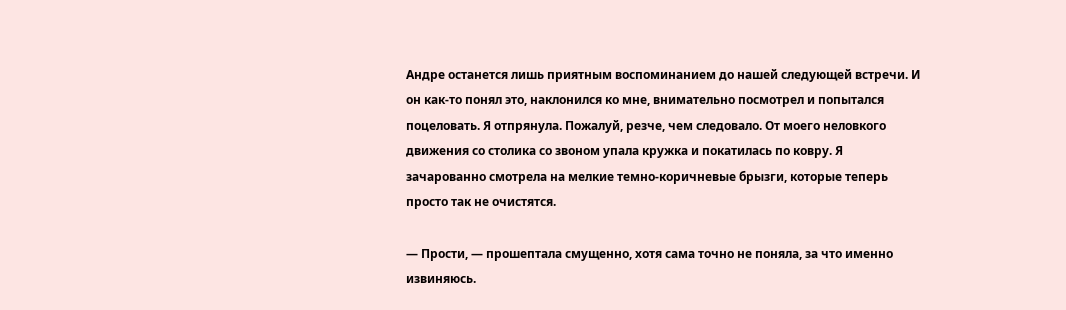Андре останется лишь приятным воспоминанием до нашей следующей встречи. И он как-то понял это, наклонился ко мне, внимательно посмотрел и попытался поцеловать. Я отпрянула. Пожалуй, резче, чем следовало. От моего неловкого движения со столика со звоном упала кружка и покатилась по ковру. Я зачарованно смотрела на мелкие темно-коричневые брызги, которые теперь просто так не очистятся.

— Прости, — прошептала смущенно, хотя сама точно не поняла, за что именно извиняюсь.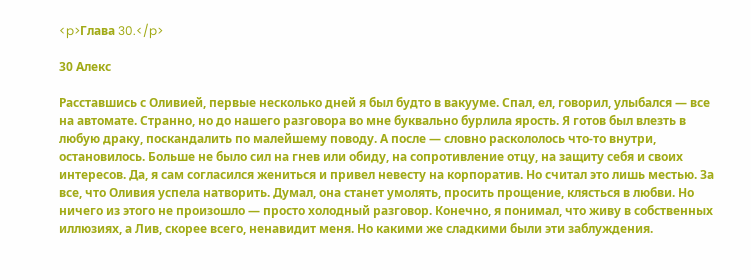<p>Глава 30.</p>

30 Алекс

Расставшись с Оливией, первые несколько дней я был будто в вакууме. Спал, ел, говорил, улыбался — все на автомате. Странно, но до нашего разговора во мне буквально бурлила ярость. Я готов был влезть в любую драку, поскандалить по малейшему поводу. А после — словно раскололось что-то внутри, остановилось. Больше не было сил на гнев или обиду, на сопротивление отцу, на защиту себя и своих интересов. Да, я сам согласился жениться и привел невесту на корпоратив. Но считал это лишь местью. За все, что Оливия успела натворить. Думал, она станет умолять, просить прощение, клясться в любви. Но ничего из этого не произошло — просто холодный разговор. Конечно, я понимал, что живу в собственных иллюзиях, а Лив, скорее всего, ненавидит меня. Но какими же сладкими были эти заблуждения.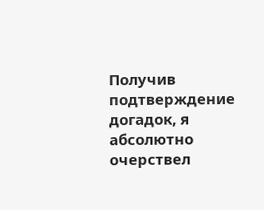Получив подтверждение догадок, я абсолютно очерствел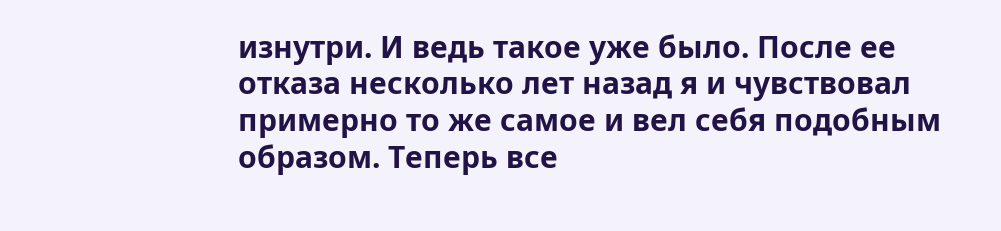изнутри. И ведь такое уже было. После ее отказа несколько лет назад я и чувствовал примерно то же самое и вел себя подобным образом. Теперь все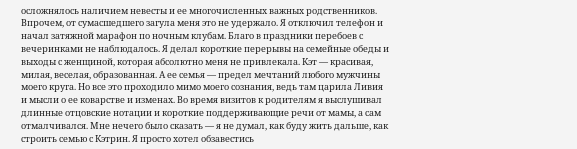осложнялось наличием невесты и ее многочисленных важных родственников. Впрочем, от сумасшедшего загула меня это не удержало. Я отключил телефон и начал затяжной марафон по ночным клубам. Благо в праздники перебоев с вечеринками не наблюдалось. Я делал короткие перерывы на семейные обеды и выходы с женщиной, которая абсолютно меня не привлекала. Кэт — красивая, милая, веселая, образованная. А ее семья — предел мечтаний любого мужчины моего круга. Но все это проходило мимо моего сознания, ведь там царила Ливия и мысли о ее коварстве и изменах. Во время визитов к родителям я выслушивал длинные отцовские нотации и короткие поддерживающие речи от мамы, а сам отмалчивался. Мне нечего было сказать — я не думал, как буду жить дальше, как строить семью с Кэтрин. Я просто хотел обзавестись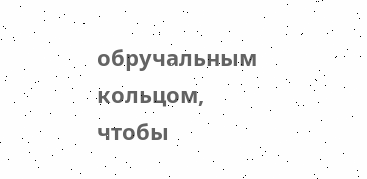обручальным кольцом, чтобы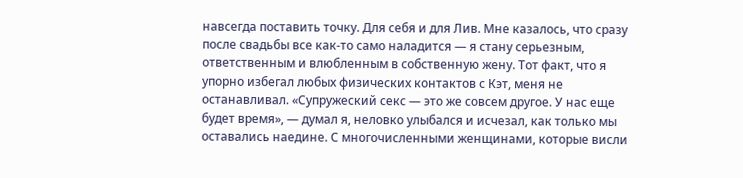навсегда поставить точку. Для себя и для Лив. Мне казалось, что сразу после свадьбы все как-то само наладится — я стану серьезным, ответственным и влюбленным в собственную жену. Тот факт, что я упорно избегал любых физических контактов с Кэт, меня не останавливал. «Супружеский секс — это же совсем другое. У нас еще будет время», — думал я, неловко улыбался и исчезал, как только мы оставались наедине. С многочисленными женщинами, которые висли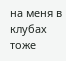на меня в клубах тоже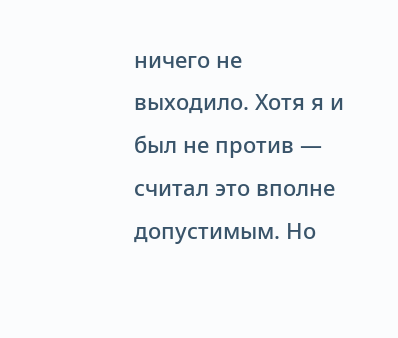ничего не выходило. Хотя я и был не против — считал это вполне допустимым. Но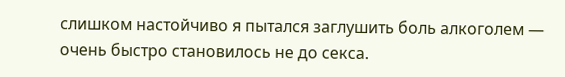слишком настойчиво я пытался заглушить боль алкоголем — очень быстро становилось не до секса.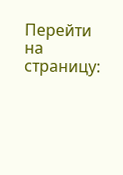Перейти на страницу: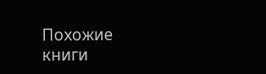Похожие книги